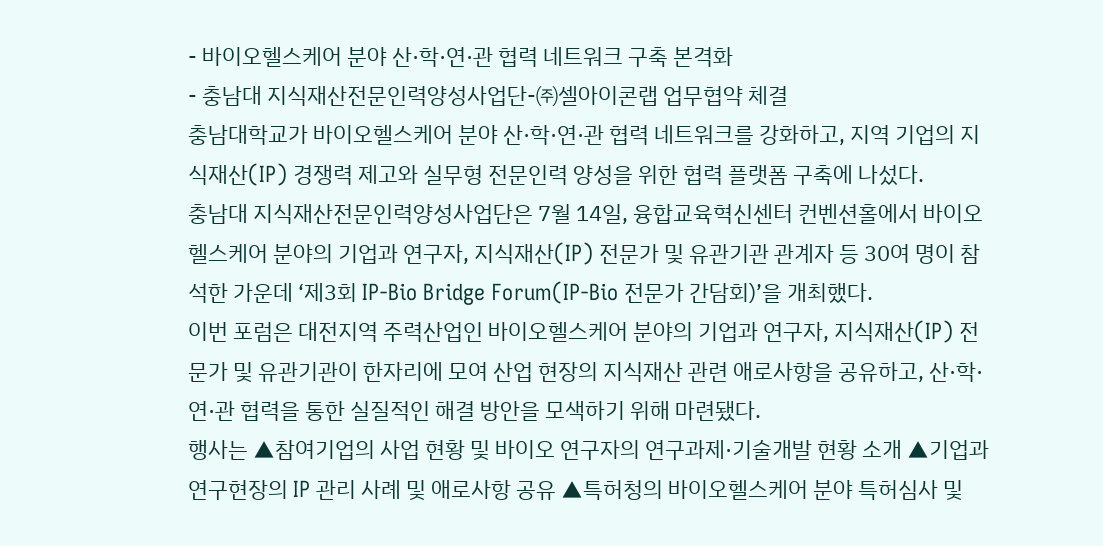- 바이오헬스케어 분야 산·학·연·관 협력 네트워크 구축 본격화
- 충남대 지식재산전문인력양성사업단-㈜셀아이콘랩 업무협약 체결
충남대학교가 바이오헬스케어 분야 산·학·연·관 협력 네트워크를 강화하고, 지역 기업의 지식재산(IP) 경쟁력 제고와 실무형 전문인력 양성을 위한 협력 플랫폼 구축에 나섰다.
충남대 지식재산전문인력양성사업단은 7월 14일, 융합교육혁신센터 컨벤션홀에서 바이오헬스케어 분야의 기업과 연구자, 지식재산(IP) 전문가 및 유관기관 관계자 등 30여 명이 참석한 가운데 ‘제3회 IP-Bio Bridge Forum(IP-Bio 전문가 간담회)’을 개최했다.
이번 포럼은 대전지역 주력산업인 바이오헬스케어 분야의 기업과 연구자, 지식재산(IP) 전문가 및 유관기관이 한자리에 모여 산업 현장의 지식재산 관련 애로사항을 공유하고, 산·학·연·관 협력을 통한 실질적인 해결 방안을 모색하기 위해 마련됐다.
행사는 ▲참여기업의 사업 현황 및 바이오 연구자의 연구과제·기술개발 현황 소개 ▲기업과 연구현장의 IP 관리 사례 및 애로사항 공유 ▲특허청의 바이오헬스케어 분야 특허심사 및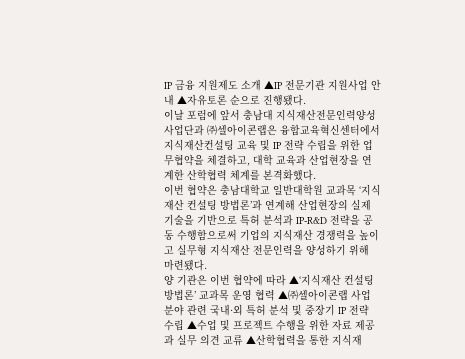IP 금융 지원제도 소개 ▲IP 전문기관 지원사업 안내 ▲자유토론 순으로 진행됐다.
이날 포럼에 앞서 충남대 지식재산전문인력양성사업단과 ㈜셀아이콘랩은 융합교육혁신센터에서 지식재산컨설팅 교육 및 IP 전략 수립을 위한 업무협약을 체결하고, 대학 교육과 산업현장을 연계한 산학협력 체계를 본격화했다.
이번 협약은 충남대학교 일반대학원 교과목 ‘지식재산 컨설팅 방법론’과 연계해 산업현장의 실제 기술을 기반으로 특허 분석과 IP-R&D 전략을 공동 수행함으로써 기업의 지식재산 경쟁력을 높이고 실무형 지식재산 전문인력을 양성하기 위해 마련됐다.
양 기관은 이번 협약에 따라 ▲‘지식재산 컨설팅 방법론’ 교과목 운영 협력 ▲㈜셀아이콘랩 사업 분야 관련 국내·외 특허 분석 및 중장기 IP 전략 수립 ▲수업 및 프로젝트 수행을 위한 자료 제공과 실무 의견 교류 ▲산학협력을 통한 지식재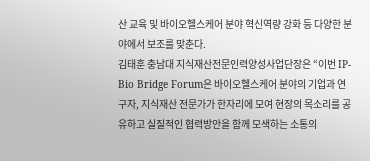산 교육 및 바이오헬스케어 분야 혁신역량 강화 등 다양한 분야에서 보조를 맞춘다.
김태훈 충남대 지식재산전문인력양성사업단장은 “이번 IP-Bio Bridge Forum은 바이오헬스케어 분야의 기업과 연구자, 지식재산 전문가가 한자리에 모여 현장의 목소리를 공유하고 실질적인 협력방안을 함께 모색하는 소통의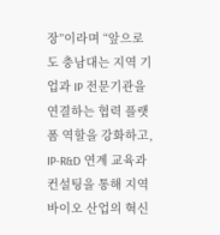장”이라며 “앞으로도 충남대는 지역 기업과 IP 전문기관을 연결하는 협력 플랫폼 역할을 강화하고, IP-R&D 연계 교육과 컨설팅을 통해 지역 바이오 산업의 혁신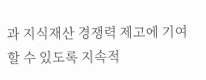과 지식재산 경쟁력 제고에 기여할 수 있도록 지속적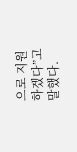으로 지원하겠다”고 말했다.